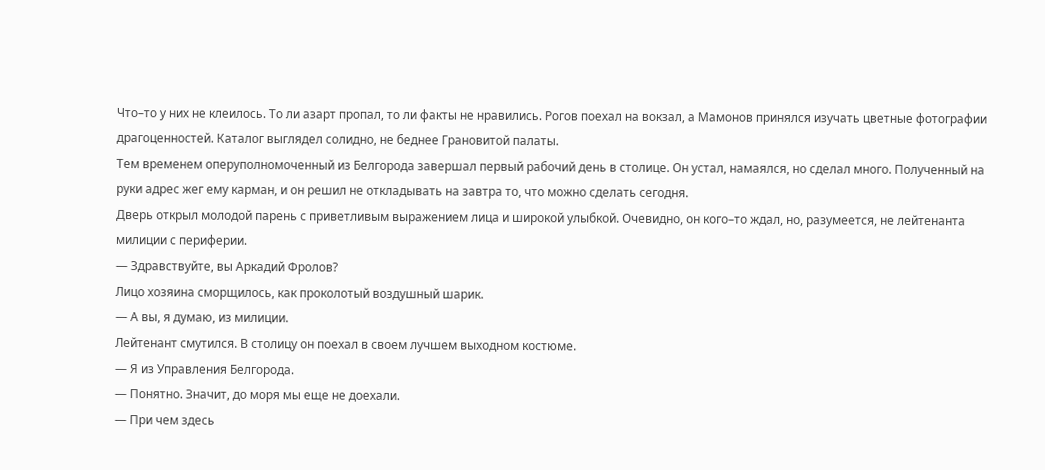Что–то у них не клеилось. То ли азарт пропал, то ли факты не нравились. Рогов поехал на вокзал, а Мамонов принялся изучать цветные фотографии драгоценностей. Каталог выглядел солидно, не беднее Грановитой палаты.
Тем временем оперуполномоченный из Белгорода завершал первый рабочий день в столице. Он устал, намаялся, но сделал много. Полученный на руки адрес жег ему карман, и он решил не откладывать на завтра то, что можно сделать сегодня.
Дверь открыл молодой парень с приветливым выражением лица и широкой улыбкой. Очевидно, он кого–то ждал, но, разумеется, не лейтенанта милиции с периферии.
— Здравствуйте, вы Аркадий Фролов?
Лицо хозяина сморщилось, как проколотый воздушный шарик.
— А вы, я думаю, из милиции.
Лейтенант смутился. В столицу он поехал в своем лучшем выходном костюме.
— Я из Управления Белгорода.
— Понятно. Значит, до моря мы еще не доехали.
— При чем здесь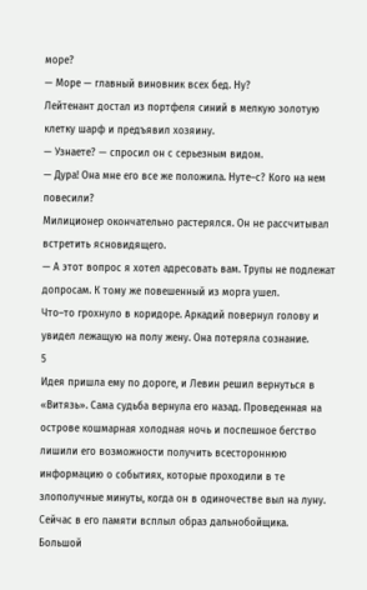море?
— Море — главный виновник всех бед. Ну?
Лейтенант достал из портфеля синий в мелкую золотую клетку шарф и предъявил хозяину.
— Узнаете? — спросил он с серьезным видом.
— Дура! Она мне его все же положила. Нуте–с? Кого на нем повесили?
Милиционер окончательно растерялся. Он не рассчитывал встретить ясновидящего.
— А этот вопрос я хотел адресовать вам. Трупы не подлежат допросам. К тому же повешенный из морга ушел.
Что–то грохнуло в коридоре. Аркадий повернул голову и увидел лежащую на полу жену. Она потеряла сознание.
5
Идея пришла ему по дороге, и Левин решил вернуться в «Витязь». Сама судьба вернула его назад. Проведенная на острове кошмарная холодная ночь и поспешное бегство лишили его возможности получить всестороннюю информацию о событиях, которые проходили в те злополучные минуты, когда он в одиночестве выл на луну.
Сейчас в его памяти всплыл образ дальнобойщика. Большой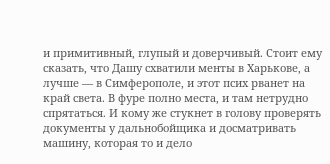и примитивный, глупый и доверчивый. Стоит ему сказать, что Дашу схватили менты в Харькове, а лучше — в Симферополе, и этот псих рванет на край света. В фуре полно места, и там нетрудно спрятаться. И кому же стукнет в голову проверять документы у дальнобойщика и досматривать машину, которая то и дело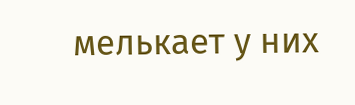мелькает у них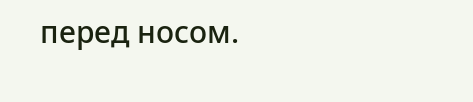перед носом.